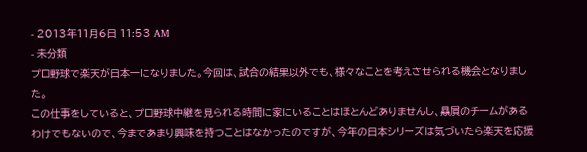- 2013年11月6日 11:53 AM
- 未分類
プロ野球で楽天が日本一になりました。今回は、試合の結果以外でも、様々なことを考えさせられる機会となりました。
この仕事をしていると、プロ野球中継を見られる時間に家にいることはほとんどありませんし、贔屓のチームがあるわけでもないので、今まであまり興味を持つことはなかったのですが、今年の日本シリーズは気づいたら楽天を応援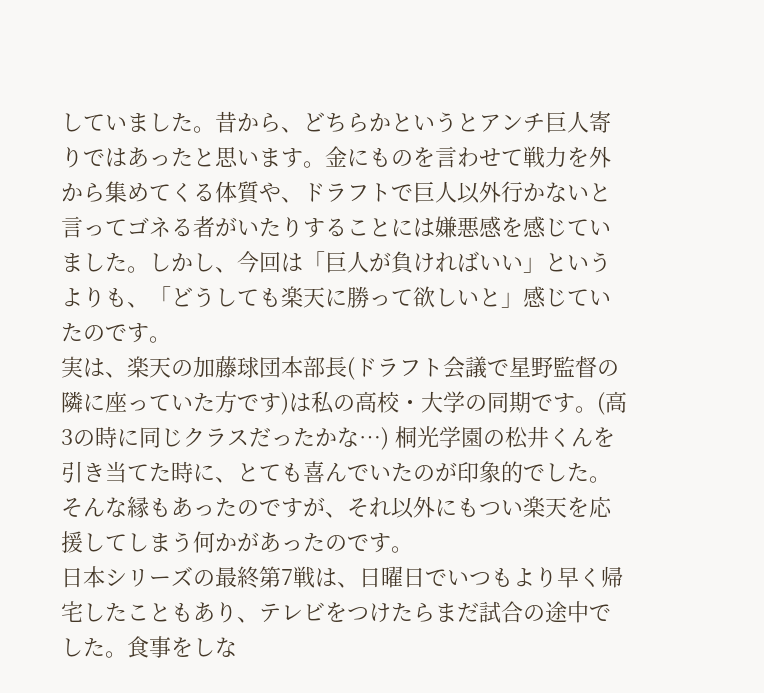していました。昔から、どちらかというとアンチ巨人寄りではあったと思います。金にものを言わせて戦力を外から集めてくる体質や、ドラフトで巨人以外行かないと言ってゴネる者がいたりすることには嫌悪感を感じていました。しかし、今回は「巨人が負ければいい」というよりも、「どうしても楽天に勝って欲しいと」感じていたのです。
実は、楽天の加藤球団本部長(ドラフト会議で星野監督の隣に座っていた方です)は私の高校・大学の同期です。(高3の時に同じクラスだったかな…) 桐光学園の松井くんを引き当てた時に、とても喜んでいたのが印象的でした。そんな縁もあったのですが、それ以外にもつい楽天を応援してしまう何かがあったのです。
日本シリーズの最終第7戦は、日曜日でいつもより早く帰宅したこともあり、テレビをつけたらまだ試合の途中でした。食事をしな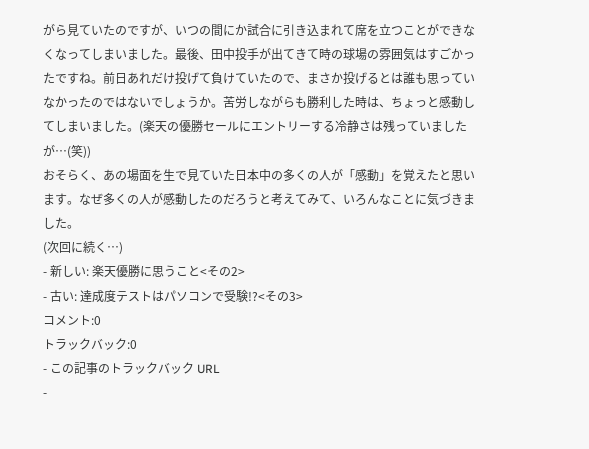がら見ていたのですが、いつの間にか試合に引き込まれて席を立つことができなくなってしまいました。最後、田中投手が出てきて時の球場の雰囲気はすごかったですね。前日あれだけ投げて負けていたので、まさか投げるとは誰も思っていなかったのではないでしょうか。苦労しながらも勝利した時は、ちょっと感動してしまいました。(楽天の優勝セールにエントリーする冷静さは残っていましたが…(笑))
おそらく、あの場面を生で見ていた日本中の多くの人が「感動」を覚えたと思います。なぜ多くの人が感動したのだろうと考えてみて、いろんなことに気づきました。
(次回に続く…)
- 新しい: 楽天優勝に思うこと<その2>
- 古い: 達成度テストはパソコンで受験!?<その3>
コメント:0
トラックバック:0
- この記事のトラックバック URL
-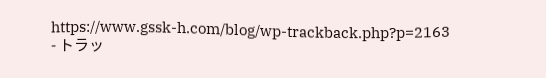https://www.gssk-h.com/blog/wp-trackback.php?p=2163
- トラッ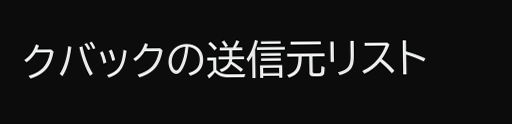クバックの送信元リスト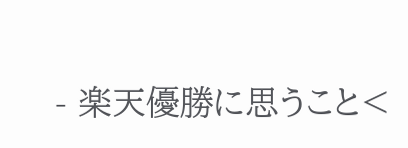- 楽天優勝に思うこと<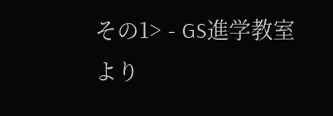その1> - GS進学教室 より